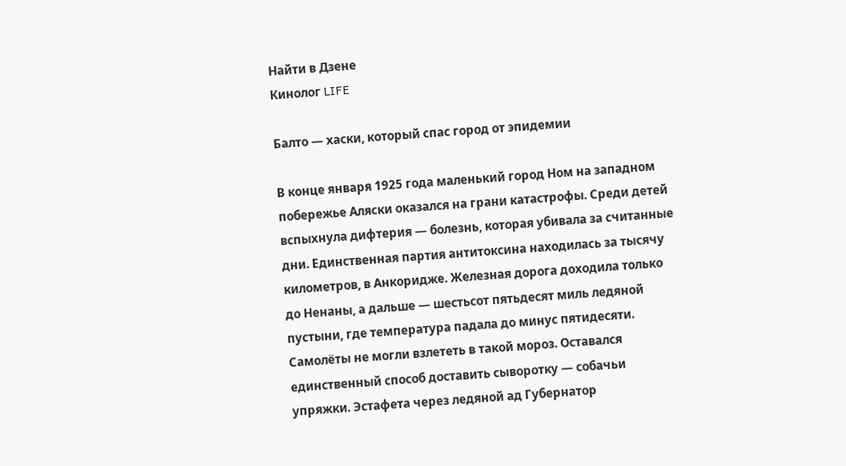Найти в Дзене
Кинолог LIFE

Балто — хаски, который спас город от эпидемии

В конце января 1925 года маленький город Ном на западном побережье Аляски оказался на грани катастрофы. Среди детей вспыхнула дифтерия — болезнь, которая убивала за считанные дни. Единственная партия антитоксина находилась за тысячу километров, в Анкоридже. Железная дорога доходила только до Ненаны, а дальше — шестьсот пятьдесят миль ледяной пустыни, где температура падала до минус пятидесяти. Самолёты не могли взлететь в такой мороз. Оставался единственный способ доставить сыворотку — собачьи упряжки. Эстафета через ледяной ад Губернатор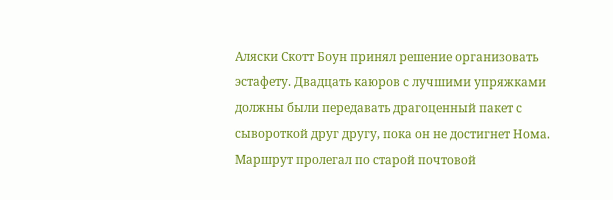Аляски Скотт Боун принял решение организовать эстафету. Двадцать каюров с лучшими упряжками должны были передавать драгоценный пакет с сывороткой друг другу, пока он не достигнет Нома. Маршрут пролегал по старой почтовой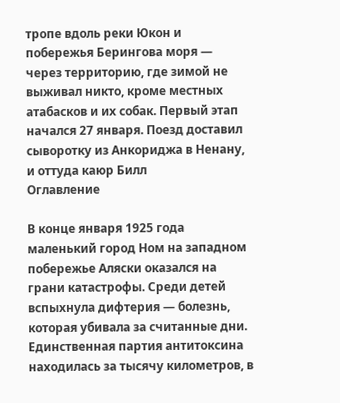тропе вдоль реки Юкон и побережья Берингова моря — через территорию, где зимой не выживал никто, кроме местных атабасков и их собак. Первый этап начался 27 января. Поезд доставил сыворотку из Анкориджа в Ненану, и оттуда каюр Билл
Оглавление

В конце января 1925 года маленький город Ном на западном побережье Аляски оказался на грани катастрофы. Среди детей вспыхнула дифтерия — болезнь, которая убивала за считанные дни. Единственная партия антитоксина находилась за тысячу километров, в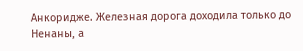Анкоридже. Железная дорога доходила только до Ненаны, а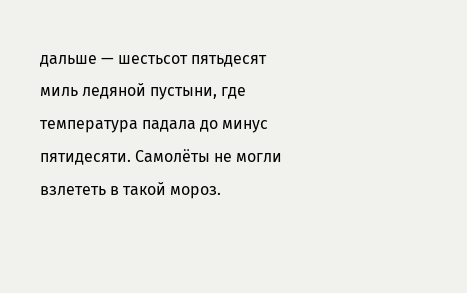дальше — шестьсот пятьдесят миль ледяной пустыни, где температура падала до минус пятидесяти. Самолёты не могли взлететь в такой мороз.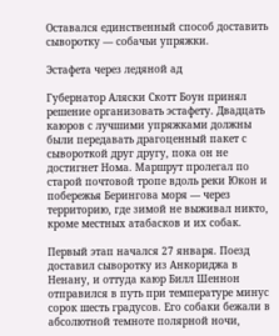Оставался единственный способ доставить сыворотку — собачьи упряжки.

Эстафета через ледяной ад

Губернатор Аляски Скотт Боун принял решение организовать эстафету. Двадцать каюров с лучшими упряжками должны были передавать драгоценный пакет с сывороткой друг другу, пока он не достигнет Нома. Маршрут пролегал по старой почтовой тропе вдоль реки Юкон и побережья Берингова моря — через территорию, где зимой не выживал никто, кроме местных атабасков и их собак.

Первый этап начался 27 января. Поезд доставил сыворотку из Анкориджа в Ненану, и оттуда каюр Билл Шеннон отправился в путь при температуре минус сорок шесть градусов. Его собаки бежали в абсолютной темноте полярной ночи,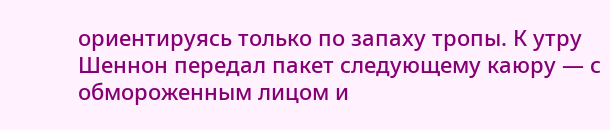ориентируясь только по запаху тропы. К утру Шеннон передал пакет следующему каюру — с обмороженным лицом и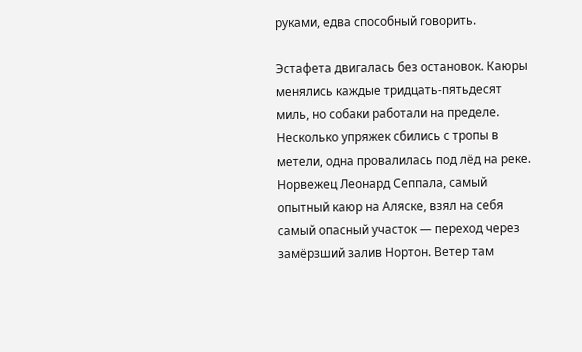руками, едва способный говорить.

Эстафета двигалась без остановок. Каюры менялись каждые тридцать-пятьдесят миль, но собаки работали на пределе. Несколько упряжек сбились с тропы в метели, одна провалилась под лёд на реке. Норвежец Леонард Сеппала, самый опытный каюр на Аляске, взял на себя самый опасный участок — переход через замёрзший залив Нортон. Ветер там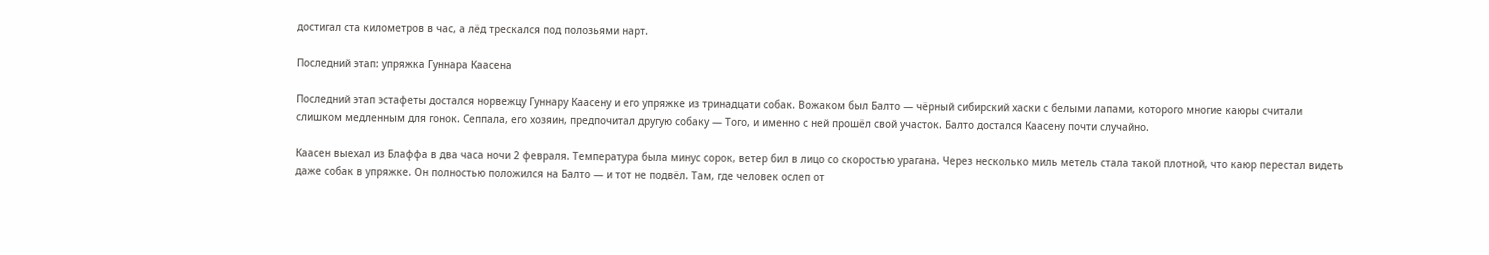достигал ста километров в час, а лёд трескался под полозьями нарт.

Последний этап: упряжка Гуннара Каасена

Последний этап эстафеты достался норвежцу Гуннару Каасену и его упряжке из тринадцати собак. Вожаком был Балто — чёрный сибирский хаски с белыми лапами, которого многие каюры считали слишком медленным для гонок. Сеппала, его хозяин, предпочитал другую собаку — Того, и именно с ней прошёл свой участок. Балто достался Каасену почти случайно.

Каасен выехал из Блаффа в два часа ночи 2 февраля. Температура была минус сорок, ветер бил в лицо со скоростью урагана. Через несколько миль метель стала такой плотной, что каюр перестал видеть даже собак в упряжке. Он полностью положился на Балто — и тот не подвёл. Там, где человек ослеп от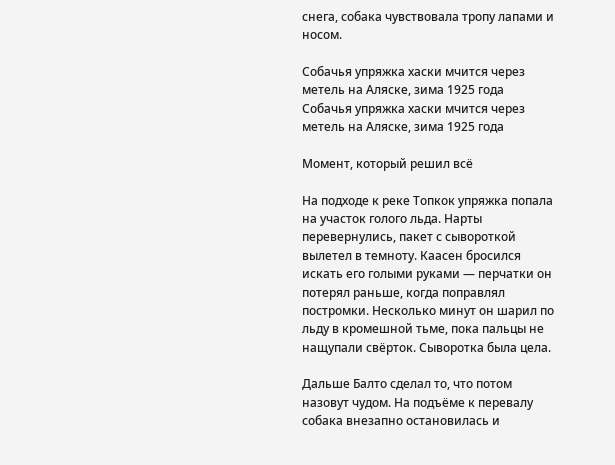снега, собака чувствовала тропу лапами и носом.

Собачья упряжка хаски мчится через метель на Аляске, зима 1925 года
Собачья упряжка хаски мчится через метель на Аляске, зима 1925 года

Момент, который решил всё

На подходе к реке Топкок упряжка попала на участок голого льда. Нарты перевернулись, пакет с сывороткой вылетел в темноту. Каасен бросился искать его голыми руками — перчатки он потерял раньше, когда поправлял постромки. Несколько минут он шарил по льду в кромешной тьме, пока пальцы не нащупали свёрток. Сыворотка была цела.

Дальше Балто сделал то, что потом назовут чудом. На подъёме к перевалу собака внезапно остановилась и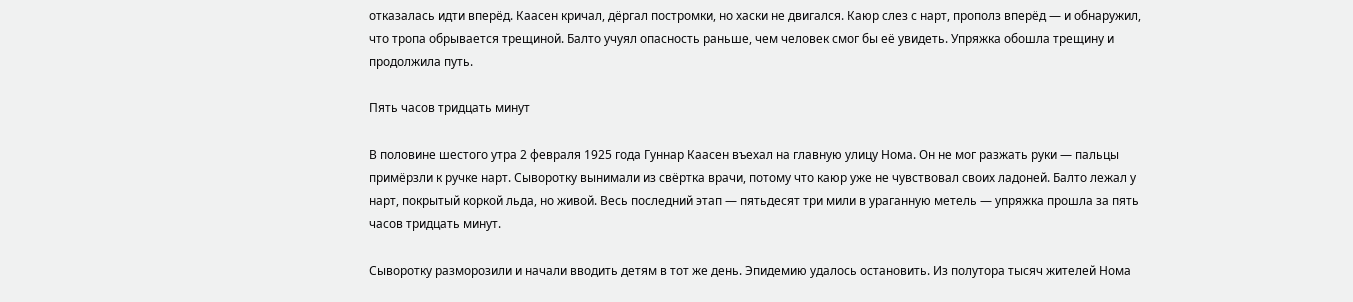отказалась идти вперёд. Каасен кричал, дёргал постромки, но хаски не двигался. Каюр слез с нарт, прополз вперёд — и обнаружил, что тропа обрывается трещиной. Балто учуял опасность раньше, чем человек смог бы её увидеть. Упряжка обошла трещину и продолжила путь.

Пять часов тридцать минут

В половине шестого утра 2 февраля 1925 года Гуннар Каасен въехал на главную улицу Нома. Он не мог разжать руки — пальцы примёрзли к ручке нарт. Сыворотку вынимали из свёртка врачи, потому что каюр уже не чувствовал своих ладоней. Балто лежал у нарт, покрытый коркой льда, но живой. Весь последний этап — пятьдесят три мили в ураганную метель — упряжка прошла за пять часов тридцать минут.

Сыворотку разморозили и начали вводить детям в тот же день. Эпидемию удалось остановить. Из полутора тысяч жителей Нома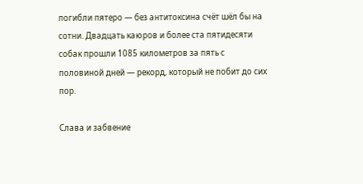погибли пятеро — без антитоксина счёт шёл бы на сотни. Двадцать каюров и более ста пятидесяти собак прошли 1085 километров за пять с половиной дней — рекорд, который не побит до сих пор.

Слава и забвение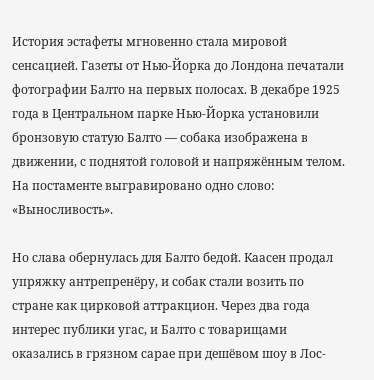История эстафеты мгновенно стала мировой сенсацией. Газеты от Нью-Йорка до Лондона печатали фотографии Балто на первых полосах. В декабре 1925 года в Центральном парке Нью-Йорка установили бронзовую статую Балто — собака изображена в движении, с поднятой головой и напряжённым телом. На постаменте выгравировано одно слово: «Выносливость».

Но слава обернулась для Балто бедой. Каасен продал упряжку антрепренёру, и собак стали возить по стране как цирковой аттракцион. Через два года интерес публики угас, и Балто с товарищами оказались в грязном сарае при дешёвом шоу в Лос-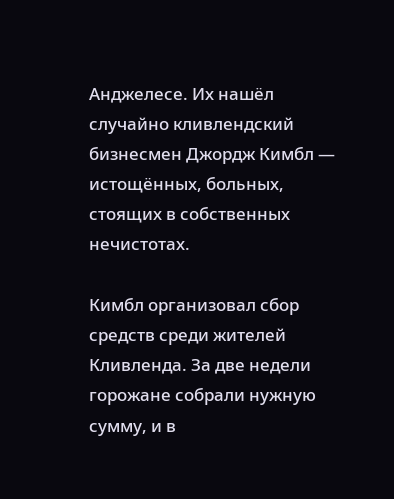Анджелесе. Их нашёл случайно кливлендский бизнесмен Джордж Кимбл — истощённых, больных, стоящих в собственных нечистотах.

Кимбл организовал сбор средств среди жителей Кливленда. За две недели горожане собрали нужную сумму, и в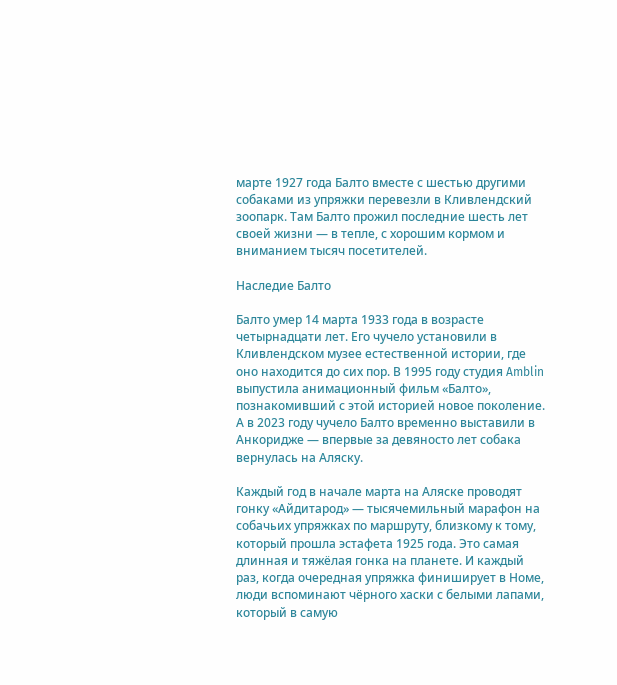марте 1927 года Балто вместе с шестью другими собаками из упряжки перевезли в Кливлендский зоопарк. Там Балто прожил последние шесть лет своей жизни — в тепле, с хорошим кормом и вниманием тысяч посетителей.

Наследие Балто

Балто умер 14 марта 1933 года в возрасте четырнадцати лет. Его чучело установили в Кливлендском музее естественной истории, где оно находится до сих пор. В 1995 году студия Amblin выпустила анимационный фильм «Балто», познакомивший с этой историей новое поколение. А в 2023 году чучело Балто временно выставили в Анкоридже — впервые за девяносто лет собака вернулась на Аляску.

Каждый год в начале марта на Аляске проводят гонку «Айдитарод» — тысячемильный марафон на собачьих упряжках по маршруту, близкому к тому, который прошла эстафета 1925 года. Это самая длинная и тяжёлая гонка на планете. И каждый раз, когда очередная упряжка финиширует в Номе, люди вспоминают чёрного хаски с белыми лапами, который в самую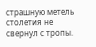страшную метель столетия не свернул с тропы.